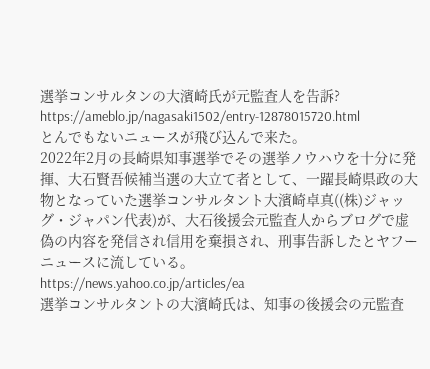選挙コンサルタンの大濱崎氏が元監査人を告訴?
https://ameblo.jp/nagasaki1502/entry-12878015720.html
とんでもないニュースが飛び込んで来た。
2022年2月の長崎県知事選挙でその選挙ノウハウを十分に発揮、大石賢吾候補当選の大立て者として、一躍長崎県政の大物となっていた選挙コンサルタント大濱崎卓真((株)ジャッグ・ジャパン代表)が、大石後援会元監査人からブログで虚偽の内容を発信され信用を棄損され、刑事告訴したとヤフーニュースに流している。
https://news.yahoo.co.jp/articles/ea
選挙コンサルタントの大濱崎氏は、知事の後援会の元監査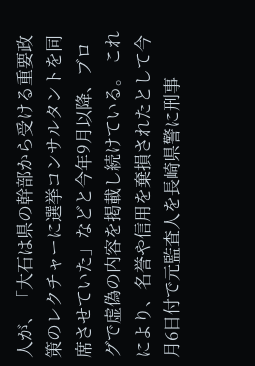人が、「大石は県の幹部から受ける重要政策のレクチャーに選挙コンサルタントを同席させていた」などと今年9月以降、ブログで虚偽の内容を掲載し続けている。 これにより、名誉や信用を棄損されたとして今月6日付で元監査人を長崎県警に刑事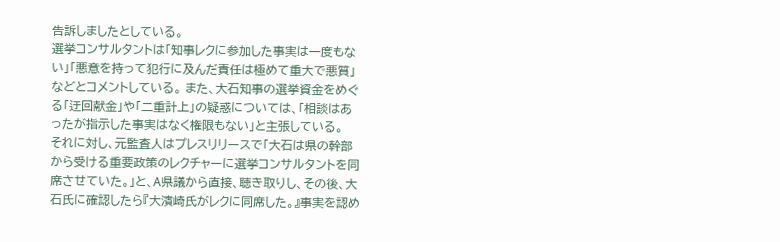告訴しましたとしている。
選挙コンサルタントは「知事レクに参加した事実は一度もない」「悪意を持って犯行に及んだ責任は極めて重大で悪質」などとコメントしている。 また、大石知事の選挙資金をめぐる「迂回献金」や「二重計上」の疑惑については、「相談はあったが指示した事実はなく権限もない」と主張している。
それに対し、元監査人はプレスリリースで「大石は県の幹部から受ける重要政策のレクチャーに選挙コンサルタントを同席させていた。」と、A県議から直接、聴き取りし、その後、大石氏に確認したら『大濱崎氏がレクに同席した。』事実を認め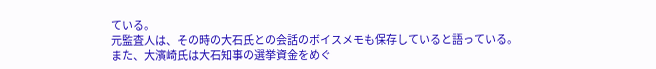ている。
元監査人は、その時の大石氏との会話のボイスメモも保存していると語っている。
また、大濱崎氏は大石知事の選挙資金をめぐ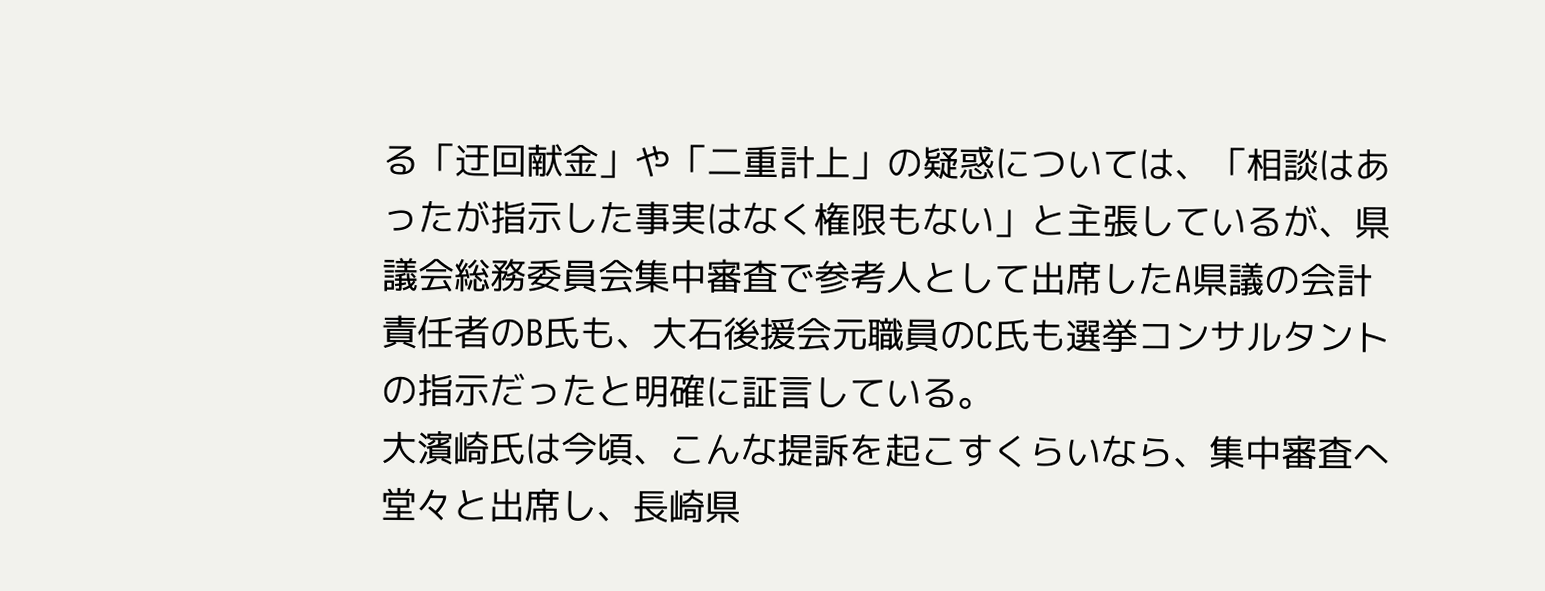る「迂回献金」や「二重計上」の疑惑については、「相談はあったが指示した事実はなく権限もない」と主張しているが、県議会総務委員会集中審査で参考人として出席したA県議の会計責任者のB氏も、大石後援会元職員のC氏も選挙コンサルタントの指示だったと明確に証言している。
大濱崎氏は今頃、こんな提訴を起こすくらいなら、集中審査へ堂々と出席し、長崎県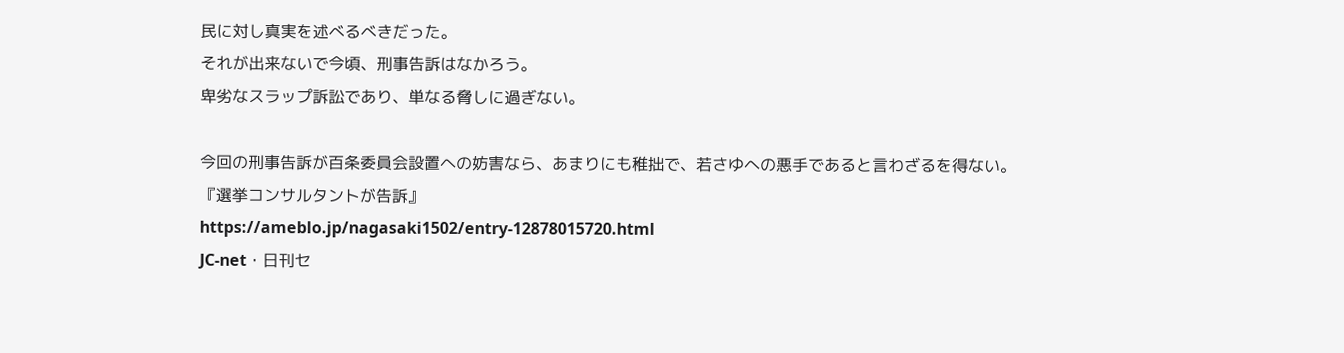民に対し真実を述べるべきだった。
それが出来ないで今頃、刑事告訴はなかろう。
卑劣なスラップ訴訟であり、単なる脅しに過ぎない。

今回の刑事告訴が百条委員会設置への妨害なら、あまりにも稚拙で、若さゆへの悪手であると言わざるを得ない。
『選挙コンサルタントが告訴』
https://ameblo.jp/nagasaki1502/entry-12878015720.html
JC-net・日刊セ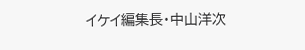イケイ編集長・中山洋次